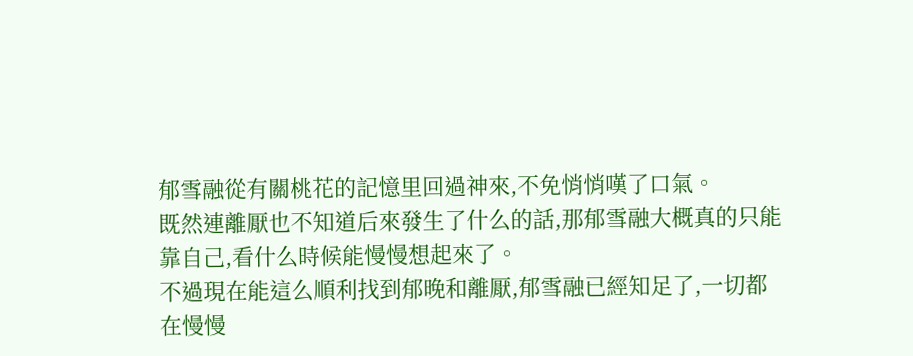郁雪融從有關桃花的記憶里回過神來,不免悄悄嘆了口氣。
既然連離厭也不知道后來發生了什么的話,那郁雪融大概真的只能靠自己,看什么時候能慢慢想起來了。
不過現在能這么順利找到郁晚和離厭,郁雪融已經知足了,一切都在慢慢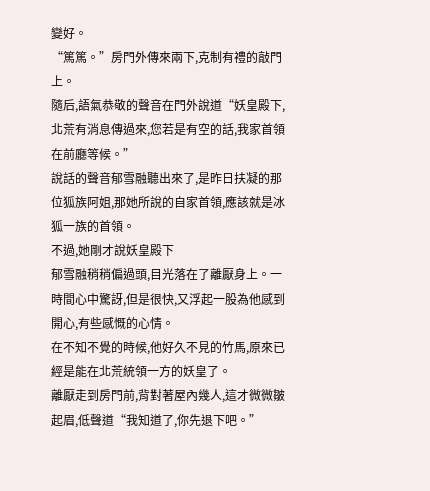變好。
“篤篤。”房門外傳來兩下,克制有禮的敲門上。
隨后,語氣恭敬的聲音在門外說道“妖皇殿下,北荒有消息傳過來,您若是有空的話,我家首領在前廳等候。”
說話的聲音郁雪融聽出來了,是昨日扶凝的那位狐族阿姐,那她所說的自家首領,應該就是冰狐一族的首領。
不過,她剛才說妖皇殿下
郁雪融稍稍偏過頭,目光落在了離厭身上。一時間心中驚訝,但是很快,又浮起一股為他感到開心,有些感慨的心情。
在不知不覺的時候,他好久不見的竹馬,原來已經是能在北荒統領一方的妖皇了。
離厭走到房門前,背對著屋內幾人,這才微微皺起眉,低聲道“我知道了,你先退下吧。”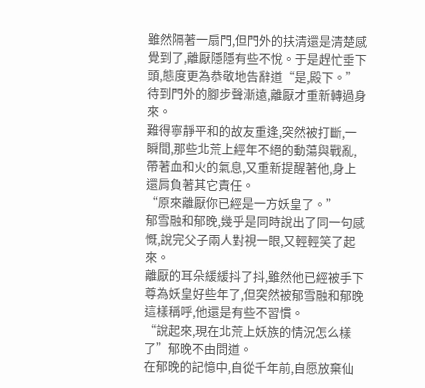雖然隔著一扇門,但門外的扶清還是清楚感覺到了,離厭隱隱有些不悅。于是趕忙垂下頭,態度更為恭敬地告辭道“是,殿下。”
待到門外的腳步聲漸遠,離厭才重新轉過身來。
難得寧靜平和的故友重逢,突然被打斷,一瞬間,那些北荒上經年不絕的動蕩與戰亂,帶著血和火的氣息,又重新提醒著他,身上還肩負著其它責任。
“原來離厭你已經是一方妖皇了。”
郁雪融和郁晚,幾乎是同時說出了同一句感慨,說完父子兩人對視一眼,又輕輕笑了起來。
離厭的耳朵緩緩抖了抖,雖然他已經被手下尊為妖皇好些年了,但突然被郁雪融和郁晚這樣稱呼,他還是有些不習慣。
“說起來,現在北荒上妖族的情況怎么樣了”郁晚不由問道。
在郁晚的記憶中,自從千年前,自愿放棄仙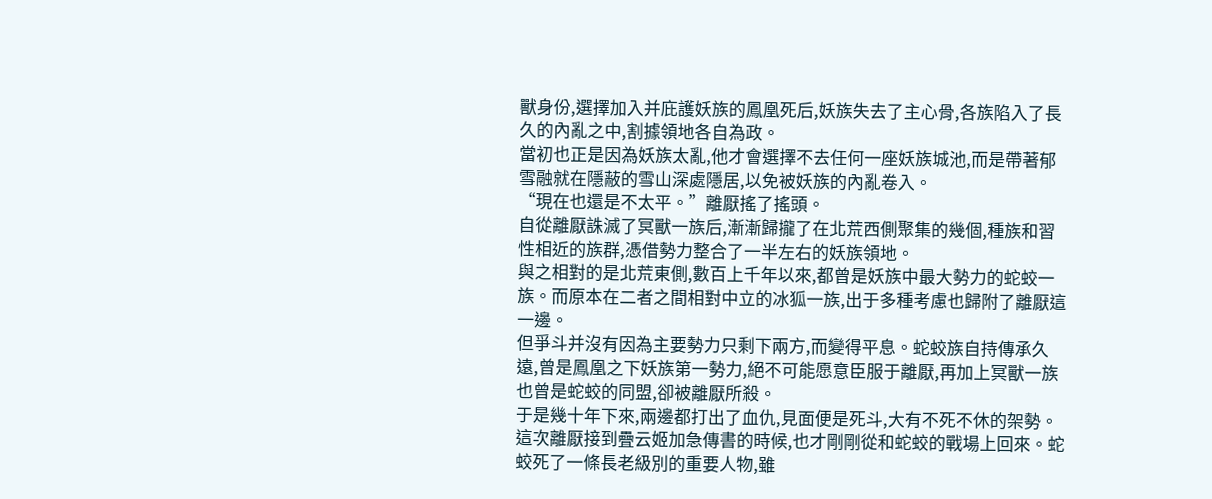獸身份,選擇加入并庇護妖族的鳳凰死后,妖族失去了主心骨,各族陷入了長久的內亂之中,割據領地各自為政。
當初也正是因為妖族太亂,他才會選擇不去任何一座妖族城池,而是帶著郁雪融就在隱蔽的雪山深處隱居,以免被妖族的內亂卷入。
“現在也還是不太平。”離厭搖了搖頭。
自從離厭誅滅了冥獸一族后,漸漸歸攏了在北荒西側聚集的幾個,種族和習性相近的族群,憑借勢力整合了一半左右的妖族領地。
與之相對的是北荒東側,數百上千年以來,都曾是妖族中最大勢力的蛇蛟一族。而原本在二者之間相對中立的冰狐一族,出于多種考慮也歸附了離厭這一邊。
但爭斗并沒有因為主要勢力只剩下兩方,而變得平息。蛇蛟族自持傳承久遠,曾是鳳凰之下妖族第一勢力,絕不可能愿意臣服于離厭,再加上冥獸一族也曾是蛇蛟的同盟,卻被離厭所殺。
于是幾十年下來,兩邊都打出了血仇,見面便是死斗,大有不死不休的架勢。
這次離厭接到疊云姬加急傳書的時候,也才剛剛從和蛇蛟的戰場上回來。蛇蛟死了一條長老級別的重要人物,雖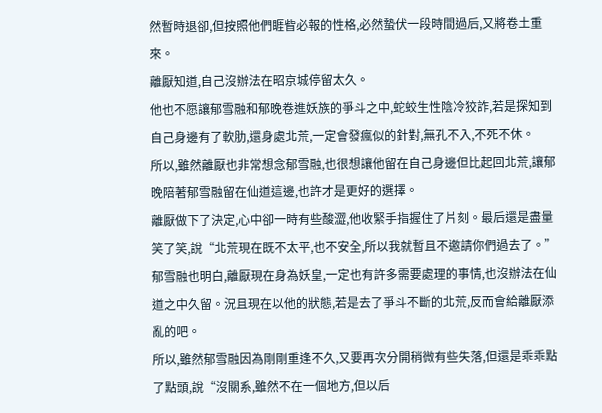然暫時退卻,但按照他們睚眥必報的性格,必然蟄伏一段時間過后,又將卷土重來。
離厭知道,自己沒辦法在昭京城停留太久。
他也不愿讓郁雪融和郁晚卷進妖族的爭斗之中,蛇蛟生性陰冷狡詐,若是探知到自己身邊有了軟肋,還身處北荒,一定會發瘋似的針對,無孔不入,不死不休。
所以,雖然離厭也非常想念郁雪融,也很想讓他留在自己身邊但比起回北荒,讓郁晚陪著郁雪融留在仙道這邊,也許才是更好的選擇。
離厭做下了決定,心中卻一時有些酸澀,他收緊手指握住了片刻。最后還是盡量笑了笑,說“北荒現在既不太平,也不安全,所以我就暫且不邀請你們過去了。”
郁雪融也明白,離厭現在身為妖皇,一定也有許多需要處理的事情,也沒辦法在仙道之中久留。況且現在以他的狀態,若是去了爭斗不斷的北荒,反而會給離厭添亂的吧。
所以,雖然郁雪融因為剛剛重逢不久,又要再次分開稍微有些失落,但還是乖乖點了點頭,說“沒關系,雖然不在一個地方,但以后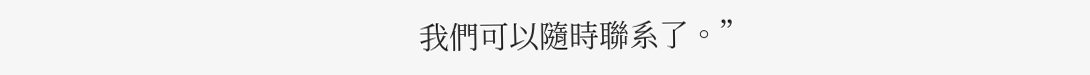我們可以隨時聯系了。”